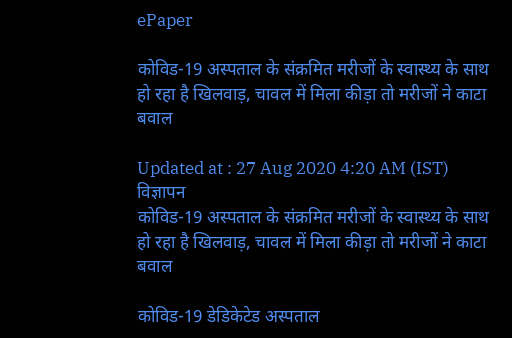ePaper

कोविड-19 अस्पताल के संक्रमित मरीजों के स्वास्थ्य के साथ हो रहा है खिलवाड़, चावल में मिला कीड़ा तो मरीजों ने काटा बवाल

Updated at : 27 Aug 2020 4:20 AM (IST)
विज्ञापन
कोविड-19 अस्पताल के संक्रमित मरीजों के स्वास्थ्य के साथ हो रहा है खिलवाड़, चावल में मिला कीड़ा तो मरीजों ने काटा बवाल

कोविड-19 डेडिकेटेड अस्पताल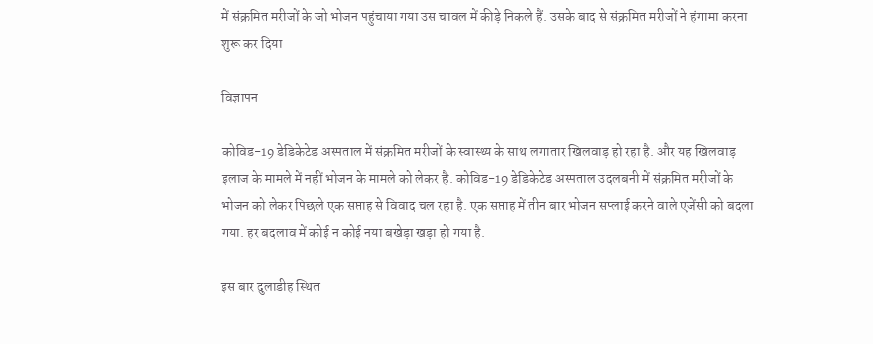में संक्रमित मरीजों के जो भोजन पहुंचाया गया उस चावल में कीड़े निकले हैं. उसके बाद से संक्रमित मरीजों ने हंगामा करना शुरू कर दिया

विज्ञापन

कोविड-19 डेडिकेटेड अस्पताल में संक्रमित मरीजों के स्वास्थ्य के साथ लगातार खिलवाड़ हो रहा है. और यह खिलवाड़ इलाज के मामले में नहीं भोजन के मामले को लेकर है. कोविड-19 डेडिकेटेड अस्पताल उदलबनी में संक्रमित मरीजों के भोजन को लेकर पिछले एक सप्ताह से विवाद चल रहा है. एक सप्ताह में तीन बार भोजन सप्लाई करने वाले एजेंसी को बदला गया. हर बदलाव में कोई न कोई नया बखेड़ा खड़ा हो गया है.

इस बार दुलाडीह स्थित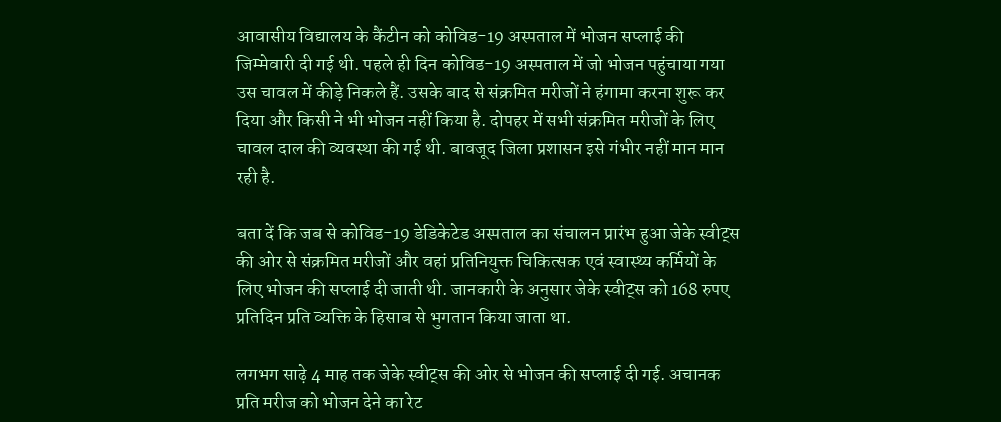आवासीय विद्यालय के कैंटीन को कोविड-19 अस्पताल में भोजन सप्लाई की जिम्मेवारी दी गई थी. पहले ही दिन कोविड-19 अस्पताल में जो भोजन पहुंचाया गया उस चावल में कीड़े निकले हैं. उसके बाद से संक्रमित मरीजों ने हंगामा करना शुरू कर दिया और किसी ने भी भोजन नहीं किया है. दोपहर में सभी संक्रमित मरीजों के लिए चावल दाल की व्यवस्था की गई थी. बावजूद जिला प्रशासन इसे गंभीर नहीं मान मान रही है.

बता दें कि जब से कोविड-19 डेडिकेटेड अस्पताल का संचालन प्रारंभ हुआ जेके स्वीट्स की ओर से संक्रमित मरीजों और वहां प्रतिनियुक्त चिकित्सक एवं स्वास्थ्य कर्मियों के लिए भोजन की सप्लाई दी जाती थी. जानकारी के अनुसार जेके स्वीट्स को 168 रुपए प्रतिदिन प्रति व्यक्ति के हिसाब से भुगतान किया जाता था.

लगभग साढ़े 4 माह तक जेके स्वीट्स की ओर से भोजन की सप्लाई दी गई. अचानक प्रति मरीज को भोजन देने का रेट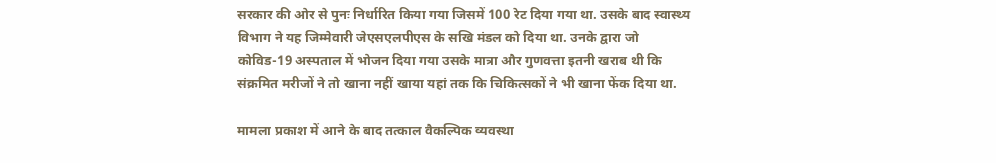सरकार की ओर से पुनः निर्धारित किया गया जिसमें 100 रेट दिया गया था. उसके बाद स्वास्थ्य विभाग ने यह जिम्मेवारी जेएसएलपीएस के सखि मंडल को दिया था. उनके द्वारा जो कोविड-19 अस्पताल में भोजन दिया गया उसके मात्रा और गुणवत्ता इतनी खराब थी कि संक्रमित मरीजों ने तो खाना नहीं खाया यहां तक कि चिकित्सकों ने भी खाना फेंक दिया था.

मामला प्रकाश में आने के बाद तत्काल वैकल्पिक व्यवस्था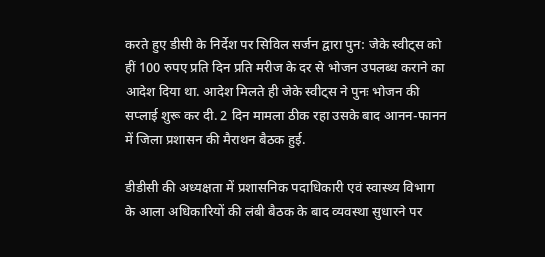करते हुए डीसी के निर्देश पर सिविल सर्जन द्वारा पुन: जेके स्वीट्स को हीं 100 रुपए प्रति दिन प्रति मरीज के दर से भोजन उपलब्ध कराने का आदेश दिया था. आदेश मिलते ही जेके स्वीट्स ने पुनः भोजन की सप्लाई शुरू कर दी. 2 दिन मामला ठीक रहा उसके बाद आनन-फानन में जिला प्रशासन की मैराथन बैठक हुई.

डीडीसी की अध्यक्षता में प्रशासनिक पदाधिकारी एवं स्वास्थ्य विभाग के आला अधिकारियों की लंबी बैठक के बाद व्यवस्था सुधारने पर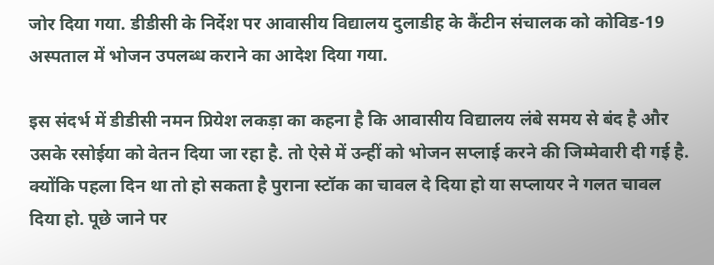जोर दिया गया. डीडीसी के निर्देश पर आवासीय विद्यालय दुलाडीह के कैंटीन संचालक को कोविड-19 अस्पताल में भोजन उपलब्ध कराने का आदेश दिया गया.

इस संदर्भ में डीडीसी नमन प्रियेश लकड़ा का कहना है कि आवासीय विद्यालय लंबे समय से बंद है और उसके रसोईया को वेतन दिया जा रहा है. तो ऐसे में उन्हीं को भोजन सप्लाई करने की जिम्मेवारी दी गई है. क्योंकि पहला दिन था तो हो सकता है पुराना स्टॉक का चावल दे दिया हो या सप्लायर ने गलत चावल दिया हो. पूछे जाने पर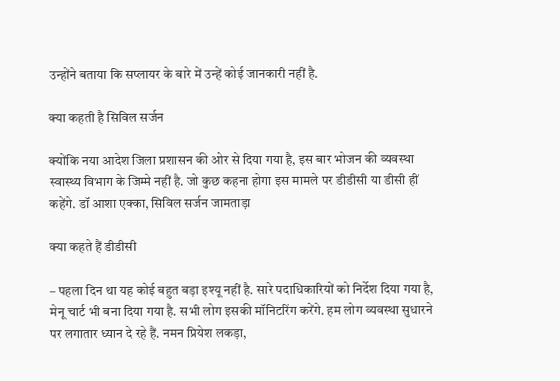उन्होंने बताया कि सप्लायर के बारे में उन्हें कोई जानकारी नहीं है.

क्या कहती है सिविल सर्जन

क्योंकि नया आदेश जिला प्रशासन की ओर से दिया गया है, इस बार भोजन की व्यवस्था स्वास्थ्य विभाग के जिम्मे नहीं है. जो कुछ कहना होगा इस मामले पर डीडीसी या डीसी हीं कहेंगे. डॉ आशा एक्का, सिविल सर्जन जामताड़ा

क्या कहते हैं डीडीसी

– पहला दिन था यह कोई बहुत बड़ा इश्यू नहीं है. सारे पदाधिकारियों को निर्देश दिया गया है, मेनू चार्ट भी बना दिया गया है. सभी लोग इसकी मॉनिटरिंग करेंगे. हम लोग व्यवस्था सुधारने पर लगातार ध्यान दे रहे हैं. नमन प्रियेश लकड़ा,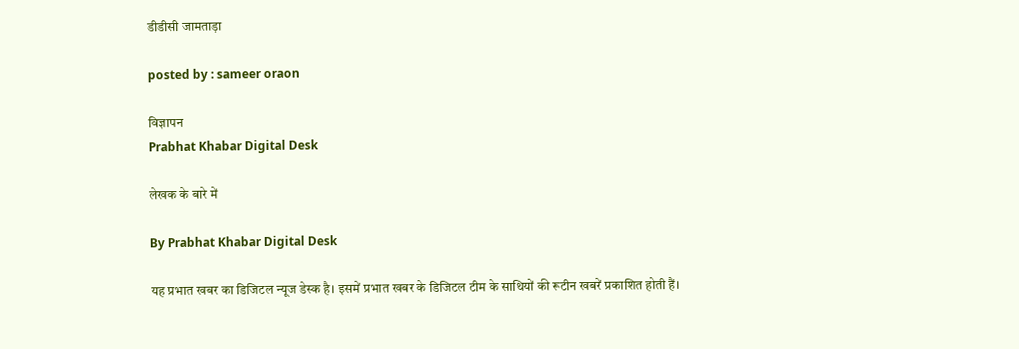डीडीसी जामताड़ा

posted by : sameer oraon

विज्ञापन
Prabhat Khabar Digital Desk

लेखक के बारे में

By Prabhat Khabar Digital Desk

यह प्रभात खबर का डिजिटल न्यूज डेस्क है। इसमें प्रभात खबर के डिजिटल टीम के साथियों की रूटीन खबरें प्रकाशित होती हैं।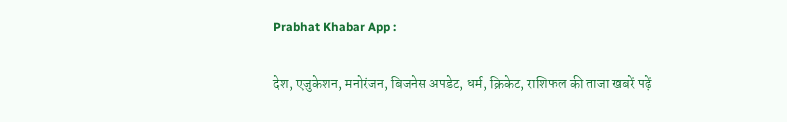Prabhat Khabar App :

देश, एजुकेशन, मनोरंजन, बिजनेस अपडेट, धर्म, क्रिकेट, राशिफल की ताजा खबरें पढ़ें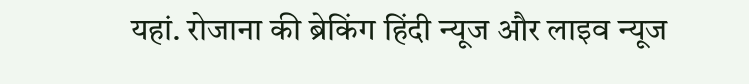यहां. रोजाना की ब्रेकिंग हिंदी न्यूज और लाइव न्यूज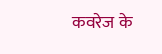कवरेज के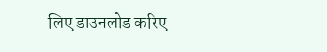लिए डाउनलोड करिए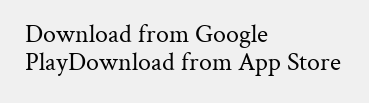Download from Google PlayDownload from App Store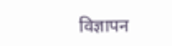विज्ञापन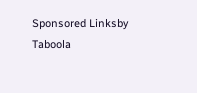Sponsored Linksby Taboola